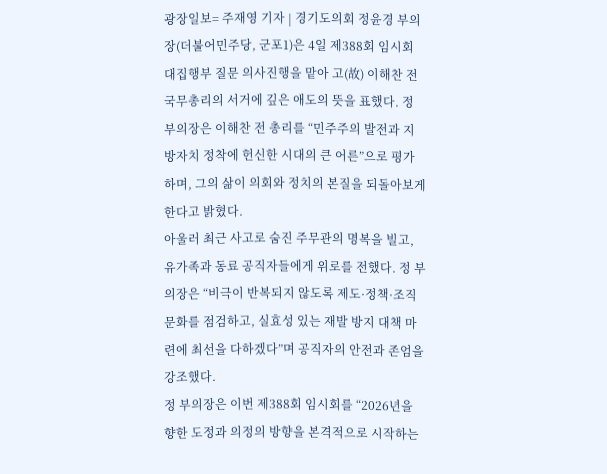광장일보= 주재영 기자 | 경기도의회 정윤경 부의장(더불어민주당, 군포1)은 4일 제388회 임시회 대집행부 질문 의사진행을 맡아 고(故) 이해찬 전 국무총리의 서거에 깊은 애도의 뜻을 표했다. 정 부의장은 이해찬 전 총리를 “민주주의 발전과 지방자치 정착에 헌신한 시대의 큰 어른”으로 평가하며, 그의 삶이 의회와 정치의 본질을 되돌아보게 한다고 밝혔다.
아울러 최근 사고로 숨진 주무관의 명복을 빌고, 유가족과 동료 공직자들에게 위로를 전했다. 정 부의장은 “비극이 반복되지 않도록 제도·정책·조직문화를 점검하고, 실효성 있는 재발 방지 대책 마련에 최선을 다하겠다”며 공직자의 안전과 존엄을 강조했다.
정 부의장은 이번 제388회 임시회를 “2026년을 향한 도정과 의정의 방향을 본격적으로 시작하는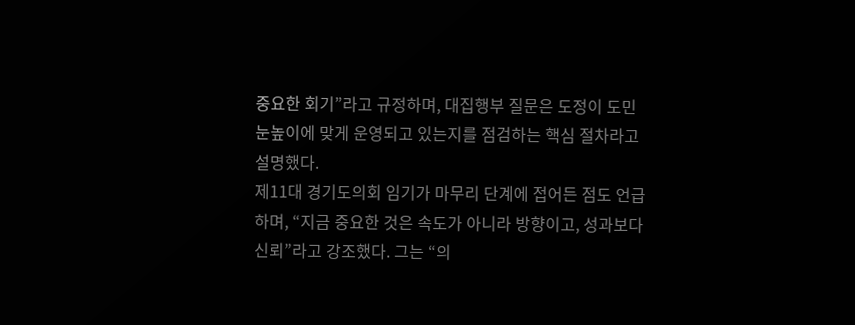중요한 회기”라고 규정하며, 대집행부 질문은 도정이 도민 눈높이에 맞게 운영되고 있는지를 점검하는 핵심 절차라고 설명했다.
제11대 경기도의회 임기가 마무리 단계에 접어든 점도 언급하며, “지금 중요한 것은 속도가 아니라 방향이고, 성과보다 신뢰”라고 강조했다. 그는 “의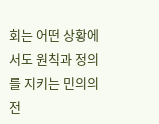회는 어떤 상황에서도 원칙과 정의를 지키는 민의의 전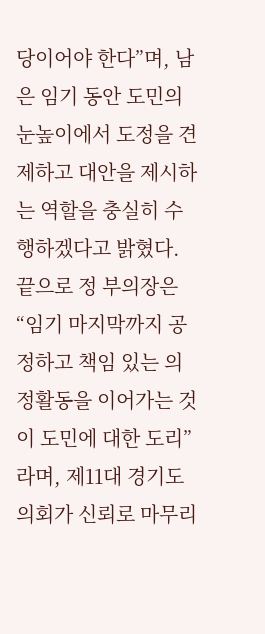당이어야 한다”며, 남은 임기 동안 도민의 눈높이에서 도정을 견제하고 대안을 제시하는 역할을 충실히 수행하겠다고 밝혔다.
끝으로 정 부의장은 “임기 마지막까지 공정하고 책임 있는 의정활동을 이어가는 것이 도민에 대한 도리”라며, 제11대 경기도의회가 신뢰로 마무리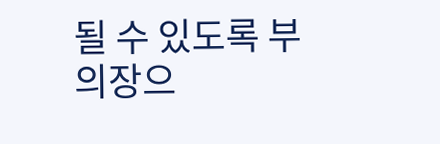될 수 있도록 부의장으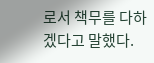로서 책무를 다하겠다고 말했다.